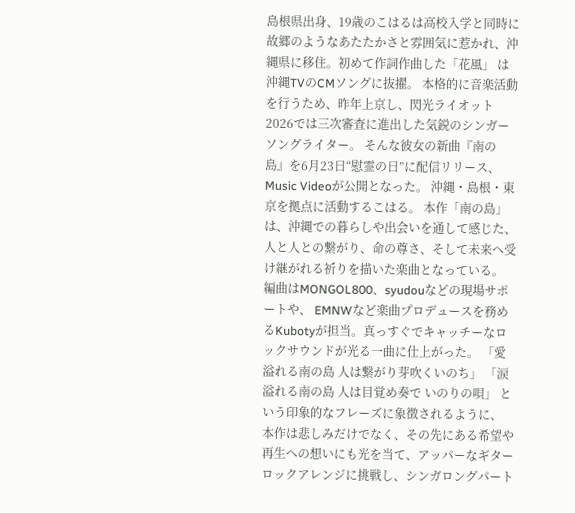島根県出身、19歳のこはるは高校入学と同時に故郷のようなあたたかさと雰囲気に惹かれ、沖縄県に移住。初めて作詞作曲した「花風」 は沖縄TVのCMソングに抜擢。 本格的に音楽活動を行うため、昨年上京し、閃光ライオット2026では三次審査に進出した気鋭のシンガーソングライター。 そんな彼女の新曲『南の島』を6月23日“慰霊の日”に配信リリース、Music Videoが公開となった。 沖縄・島根・東京を拠点に活動するこはる。 本作「南の島」は、沖縄での暮らしや出会いを通して感じた、人と人との繋がり、命の尊さ、そして未来へ受け継がれる祈りを描いた楽曲となっている。 編曲はMONGOL800、syudouなどの現場サポートや、 EMNWなど楽曲プロデュースを務めるKubotyが担当。真っすぐでキャッチーなロックサウンドが光る一曲に仕上がった。 「愛溢れる南の島 人は繋がり芽吹くいのち」 「涙溢れる南の島 人は目覚め奏で いのりの唄」 という印象的なフレーズに象徴されるように、 本作は悲しみだけでなく、その先にある希望や再生への想いにも光を当て、アッパーなギターロックアレンジに挑戦し、シンガロングパート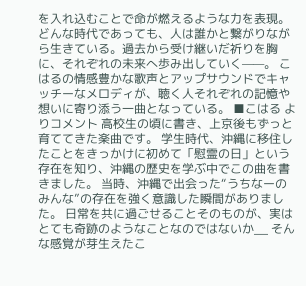を入れ込むことで命が燃えるような力を表現。 どんな時代であっても、人は誰かと繋がりながら生きている。過去から受け継いだ祈りを胸に、それぞれの未来へ歩み出していく——。 こはるの情感豊かな歌声とアップサウンドでキャッチーなメロディが、聴く人それぞれの記憶や想いに寄り添う一曲となっている。 ■こはる よりコメント 高校生の頃に書き、上京後もずっと育ててきた楽曲です。 学生時代、沖縄に移住したことをきっかけに初めて「慰霊の日」という存在を知り、沖縄の歴史を学ぶ中でこの曲を書きました。 当時、沖縄で出会った“うちなーのみんな”の存在を強く意識した瞬間がありました。 日常を共に過ごせることそのものが、実はとても奇跡のようなことなのではないか__ そんな感覚が芽生えたこ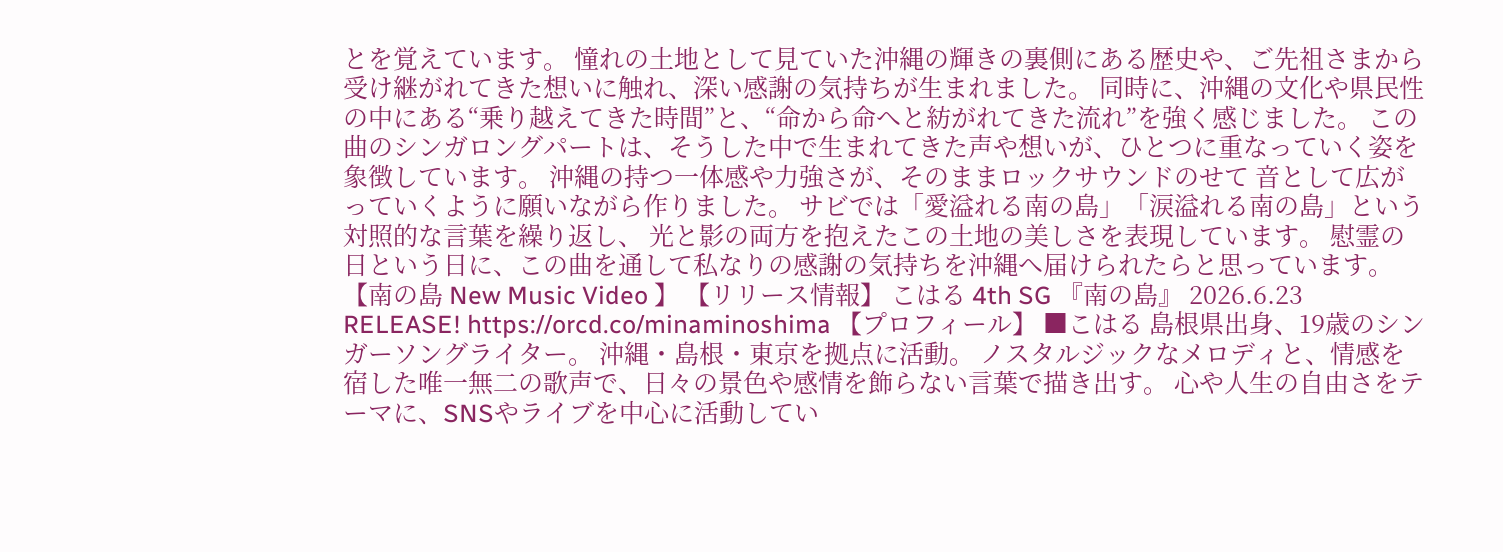とを覚えています。 憧れの土地として見ていた沖縄の輝きの裏側にある歴史や、ご先祖さまから受け継がれてきた想いに触れ、深い感謝の気持ちが生まれました。 同時に、沖縄の文化や県民性の中にある“乗り越えてきた時間”と、“命から命へと紡がれてきた流れ”を強く感じました。 この曲のシンガロングパートは、そうした中で生まれてきた声や想いが、ひとつに重なっていく姿を象徴しています。 沖縄の持つ一体感や力強さが、そのままロックサウンドのせて 音として広がっていくように願いながら作りました。 サビでは「愛溢れる南の島」「涙溢れる南の島」という対照的な言葉を繰り返し、 光と影の両方を抱えたこの土地の美しさを表現しています。 慰霊の日という日に、この曲を通して私なりの感謝の気持ちを沖縄へ届けられたらと思っています。 【南の島 New Music Video 】 【リリース情報】 こはる 4th SG 『南の島』 2026.6.23 RELEASE! https://orcd.co/minaminoshima 【プロフィール】 ■こはる 島根県出身、19歳のシンガーソングライター。 沖縄・島根・東京を拠点に活動。 ノスタルジックなメロディと、情感を宿した唯一無二の歌声で、日々の景色や感情を飾らない言葉で描き出す。 心や人生の自由さをテーマに、SNSやライブを中心に活動してい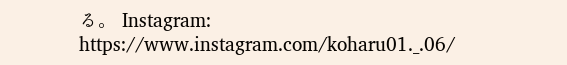る。 Instagram: https://www.instagram.com/koharu01._.06/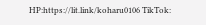HP:https://lit.link/koharu0106 TikTok: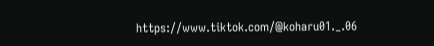https://www.tiktok.com/@koharu01._.06